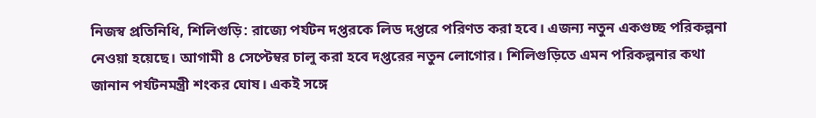নিজস্ব প্রতিনিধি, শিলিগুড়ি: রাজ্যে পর্যটন দপ্তরকে লিড দপ্তরে পরিণত করা হবে। এজন্য নতুন একগুচ্ছ পরিকল্পনা নেওয়া হয়েছে। আগামী ৪ সেপ্টেম্বর চালু করা হবে দপ্তরের নতুন লোগোর। শিলিগুড়িতে এমন পরিকল্পনার কথা জানান পর্যটনমন্ত্রী শংকর ঘোষ। একই সঙ্গে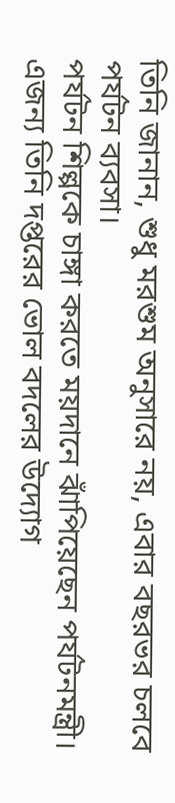তিনি জানান, শুধু মরশুম অনুসারে নয়, এবার বছরভর চলবে পর্যটন ব্যবসা।
পর্যটন শিল্পকে চাঙ্গা করতে ময়দানে ঝাঁপিয়েছেন পর্যটনমন্ত্রী। এজন্য তিনি দপ্তরের ভোল বদলের উদ্যোগ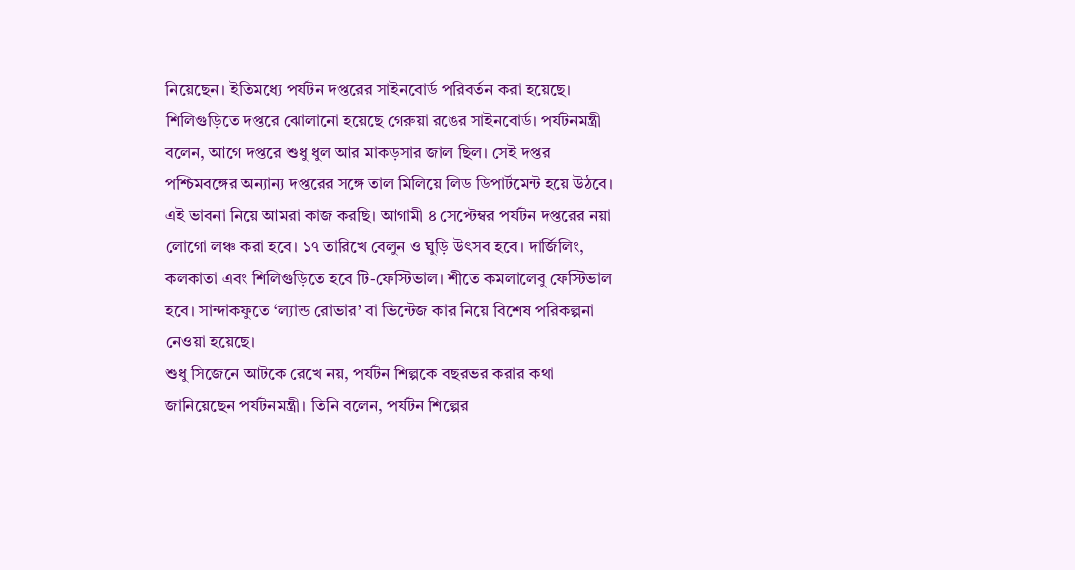নিয়েছেন। ইতিমধ্যে পর্যটন দপ্তরের সাইনবোর্ড পরিবর্তন করা হয়েছে। শিলিগুড়িতে দপ্তরে ঝোলানো হয়েছে গেরুয়া রঙের সাইনবোর্ড। পর্যটনমন্ত্রী বলেন, আগে দপ্তরে শুধু ধুল আর মাকড়সার জাল ছিল। সেই দপ্তর পশ্চিমবঙ্গের অন্যান্য দপ্তরের সঙ্গে তাল মিলিয়ে লিড ডিপার্টমেন্ট হয়ে উঠবে। এই ভাবনা নিয়ে আমরা কাজ করছি। আগামী ৪ সেপ্টেম্বর পর্যটন দপ্তরের নয়া লোগো লঞ্চ করা হবে। ১৭ তারিখে বেলুন ও ঘুড়ি উৎসব হবে। দার্জিলিং, কলকাতা এবং শিলিগুড়িতে হবে টি-ফেস্টিভাল। শীতে কমলালেবু ফেস্টিভাল হবে। সান্দাকফুতে ‘ল্যান্ড রোভার’ বা ভিন্টেজ কার নিয়ে বিশেষ পরিকল্পনা নেওয়া হয়েছে।
শুধু সিজেনে আটকে রেখে নয়, পর্যটন শিল্পকে বছরভর করার কথা জানিয়েছেন পর্যটনমন্ত্রী। তিনি বলেন, পর্যটন শিল্পের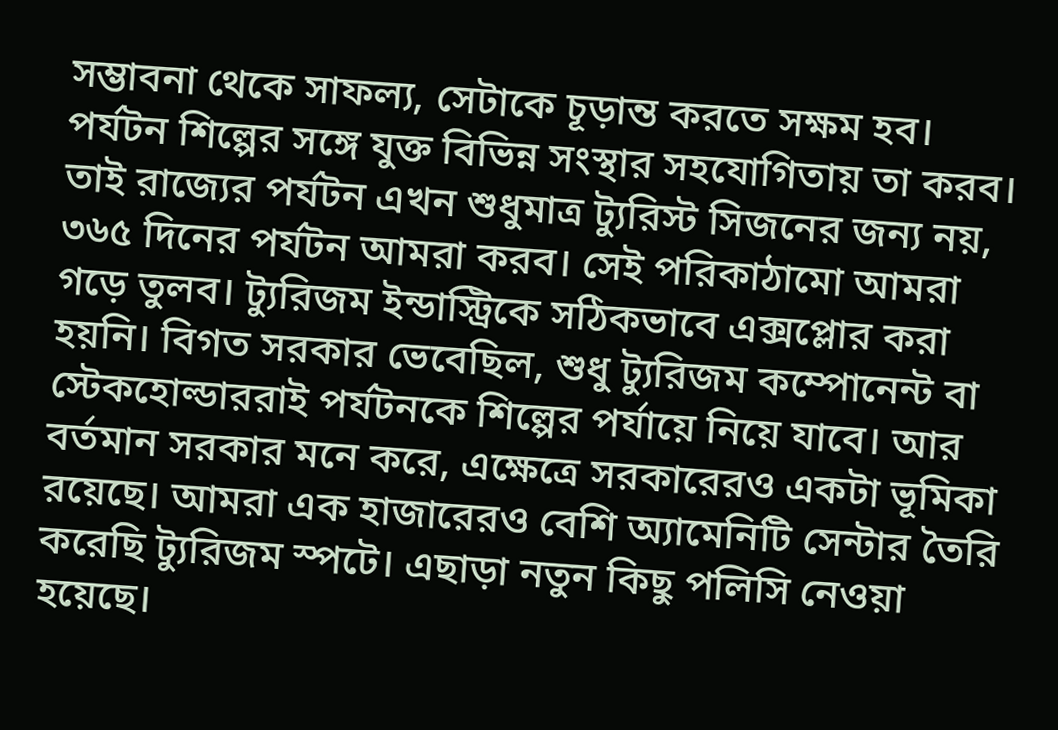সম্ভাবনা থেকে সাফল্য, সেটাকে চূড়ান্ত করতে সক্ষম হব। পর্যটন শিল্পের সঙ্গে যুক্ত বিভিন্ন সংস্থার সহযোগিতায় তা করব। তাই রাজ্যের পর্যটন এখন শুধুমাত্র ট্যুরিস্ট সিজনের জন্য নয়, ৩৬৫ দিনের পর্যটন আমরা করব। সেই পরিকাঠামো আমরা গড়ে তুলব। ট্যুরিজম ইন্ডাস্ট্রিকে সঠিকভাবে এক্সপ্লোর করা হয়নি। বিগত সরকার ভেবেছিল, শুধু ট্যুরিজম কম্পোনেন্ট বা স্টেকহোল্ডাররাই পর্যটনকে শিল্পের পর্যায়ে নিয়ে যাবে। আর বর্তমান সরকার মনে করে, এক্ষেত্রে সরকারেরও একটা ভূমিকা রয়েছে। আমরা এক হাজারেরও বেশি অ্যামেনিটি সেন্টার তৈরি করেছি ট্যুরিজম স্পটে। এছাড়া নতুন কিছু পলিসি নেওয়া হয়েছে।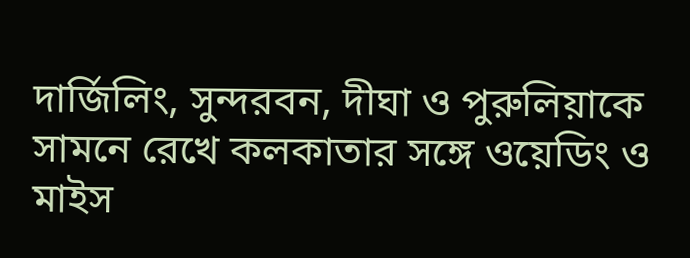দার্জিলিং, সুন্দরবন, দীঘা ও পুরুলিয়াকে সামনে রেখে কলকাতার সঙ্গে ওয়েডিং ও মাইস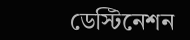ডেস্টিনেশন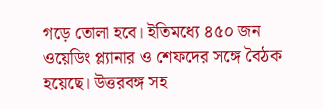গড়ে তোলা হবে। ইতিমধ্যে ৪৫০ জন ওয়েডিং প্ল্যানার ও শেফদের সঙ্গে বৈঠক হয়েছে। উত্তরবঙ্গ সহ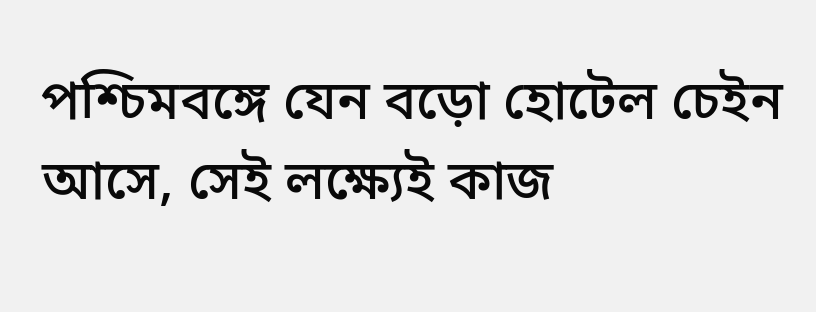পশ্চিমবঙ্গে যেন বড়ো হোটেল চেইন আসে, সেই লক্ষ্যেই কাজ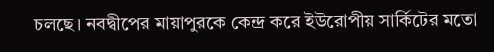চলছে। নবদ্বীপের মায়াপুরকে কেন্দ্র করে ইউরোপীয় সার্কিটের মতো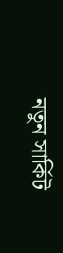নতুন সার্কিট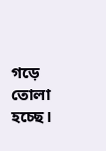গড়ে তোলা হচ্ছে।